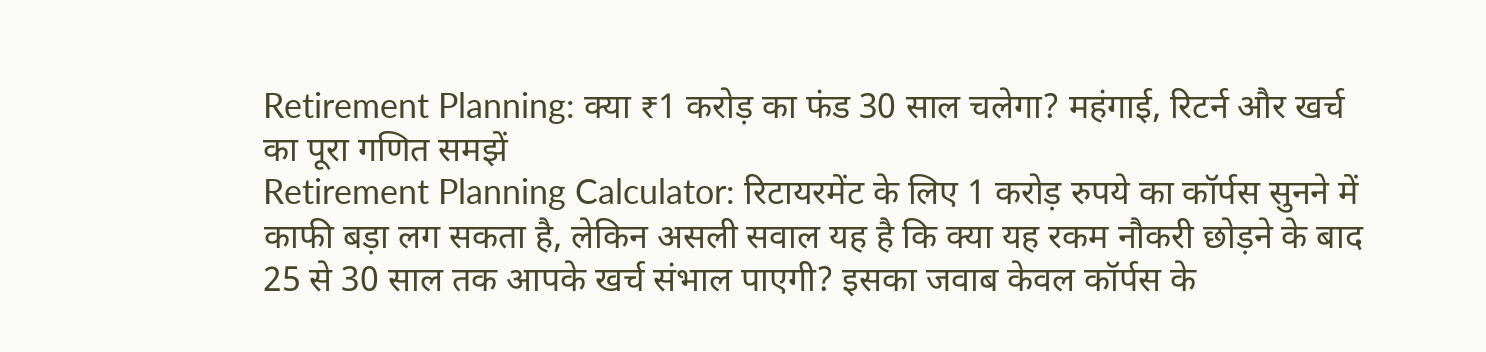Retirement Planning: क्या ₹1 करोड़ का फंड 30 साल चलेगा? महंगाई, रिटर्न और खर्च का पूरा गणित समझें
Retirement Planning Calculator: रिटायरमेंट के लिए 1 करोड़ रुपये का कॉर्पस सुनने में काफी बड़ा लग सकता है, लेकिन असली सवाल यह है कि क्या यह रकम नौकरी छोड़ने के बाद 25 से 30 साल तक आपके खर्च संभाल पाएगी? इसका जवाब केवल कॉर्पस के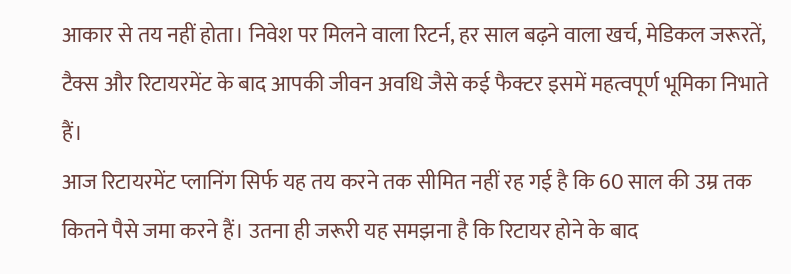आकार से तय नहीं होता। निवेश पर मिलने वाला रिटर्न, हर साल बढ़ने वाला खर्च, मेडिकल जरूरतें, टैक्स और रिटायरमेंट के बाद आपकी जीवन अवधि जैसे कई फैक्टर इसमें महत्वपूर्ण भूमिका निभाते हैं।
आज रिटायरमेंट प्लानिंग सिर्फ यह तय करने तक सीमित नहीं रह गई है कि 60 साल की उम्र तक कितने पैसे जमा करने हैं। उतना ही जरूरी यह समझना है कि रिटायर होने के बाद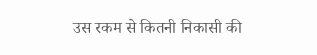उस रकम से कितनी निकासी की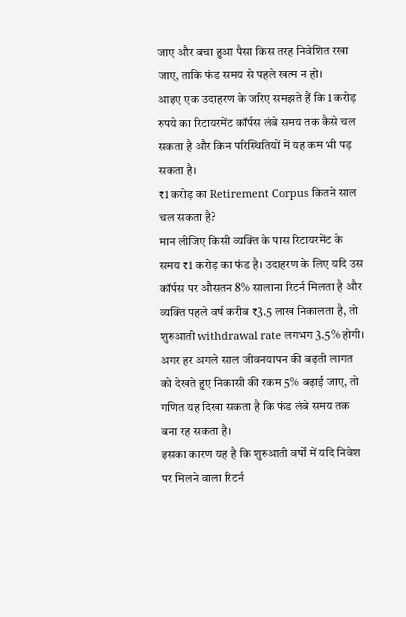जाए और बचा हुआ पैसा किस तरह निवेशित रखा जाए, ताकि फंड समय से पहले खत्म न हो।
आइए एक उदाहरण के जरिए समझते हैं कि 1 करोड़ रुपये का रिटायरमेंट कॉर्पस लंबे समय तक कैसे चल सकता है और किन परिस्थितियों में यह कम भी पड़ सकता है।
₹1 करोड़ का Retirement Corpus कितने साल चल सकता है?
मान लीजिए किसी व्यक्ति के पास रिटायरमेंट के समय ₹1 करोड़ का फंड है। उदाहरण के लिए यदि उस कॉर्पस पर औसतन 8% सालाना रिटर्न मिलता है और व्यक्ति पहले वर्ष करीब ₹3.5 लाख निकालता है, तो शुरुआती withdrawal rate लगभग 3.5% होगी।
अगर हर अगले साल जीवनयापन की बढ़ती लागत को देखते हुए निकासी की रकम 5% बढ़ाई जाए, तो गणित यह दिखा सकता है कि फंड लंबे समय तक बना रह सकता है।
इसका कारण यह है कि शुरुआती वर्षों में यदि निवेश पर मिलने वाला रिटर्न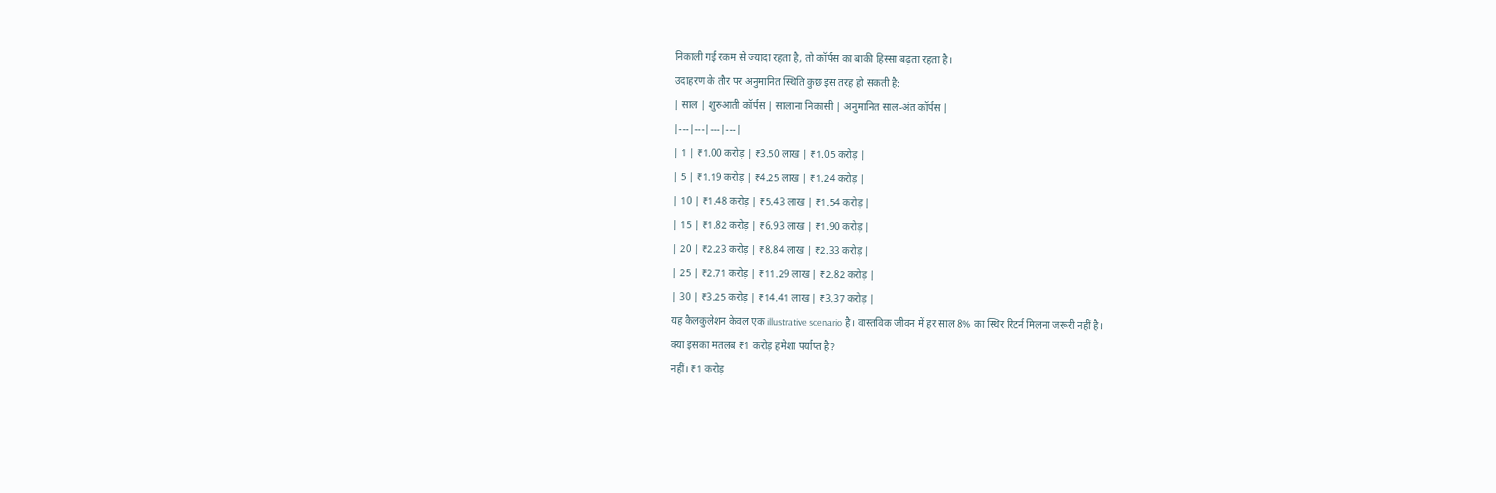निकाली गई रकम से ज्यादा रहता है, तो कॉर्पस का बाकी हिस्सा बढ़ता रहता है।
उदाहरण के तौर पर अनुमानित स्थिति कुछ इस तरह हो सकती है:
| साल | शुरुआती कॉर्पस | सालाना निकासी | अनुमानित साल-अंत कॉर्पस |
|---|---|---|---|
| 1 | ₹1.00 करोड़ | ₹3.50 लाख | ₹1.05 करोड़ |
| 5 | ₹1.19 करोड़ | ₹4.25 लाख | ₹1.24 करोड़ |
| 10 | ₹1.48 करोड़ | ₹5.43 लाख | ₹1.54 करोड़ |
| 15 | ₹1.82 करोड़ | ₹6.93 लाख | ₹1.90 करोड़ |
| 20 | ₹2.23 करोड़ | ₹8.84 लाख | ₹2.33 करोड़ |
| 25 | ₹2.71 करोड़ | ₹11.29 लाख | ₹2.82 करोड़ |
| 30 | ₹3.25 करोड़ | ₹14.41 लाख | ₹3.37 करोड़ |
यह कैलकुलेशन केवल एक illustrative scenario है। वास्तविक जीवन में हर साल 8% का स्थिर रिटर्न मिलना जरूरी नहीं है।
क्या इसका मतलब ₹1 करोड़ हमेशा पर्याप्त है?
नहीं। ₹1 करोड़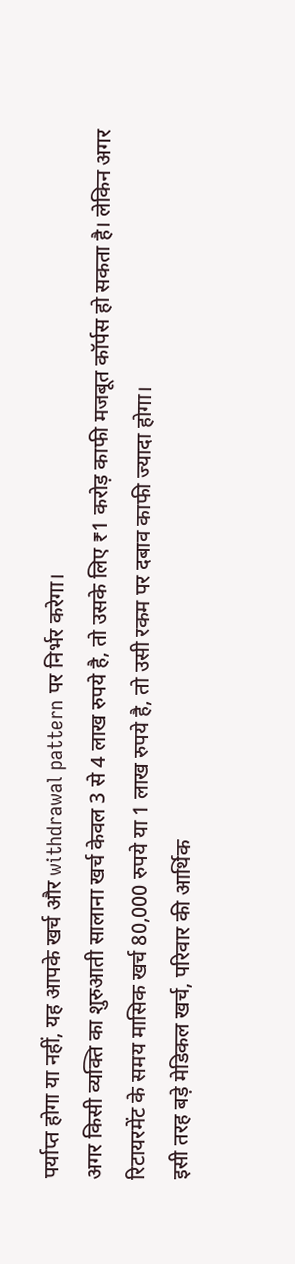पर्याप्त होगा या नहीं, यह आपके खर्च और withdrawal pattern पर निर्भर करेगा।
अगर किसी व्यक्ति का शुरुआती सालाना खर्च केवल 3 से 4 लाख रुपये है, तो उसके लिए ₹1 करोड़ काफी मजबूत कॉर्पस हो सकता है। लेकिन अगर रिटायरमेंट के समय मासिक खर्च 80,000 रुपये या 1 लाख रुपये है, तो उसी रकम पर दबाव काफी ज्यादा होगा।
इसी तरह बड़े मेडिकल खर्च, परिवार की आर्थिक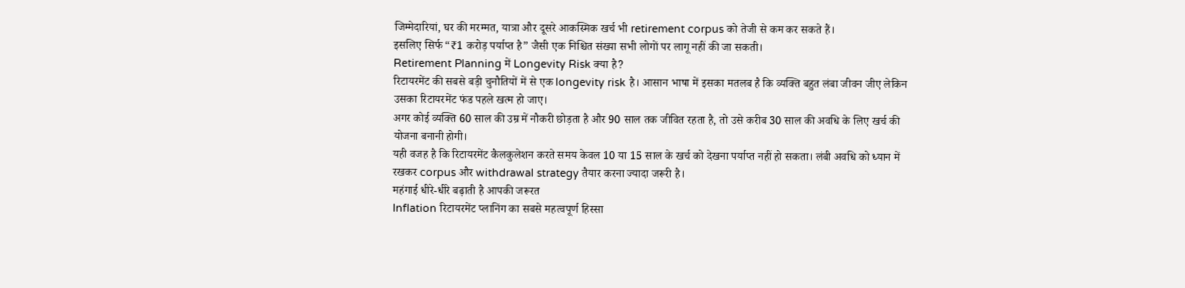जिम्मेदारियां, घर की मरम्मत, यात्रा और दूसरे आकस्मिक खर्च भी retirement corpus को तेजी से कम कर सकते हैं।
इसलिए सिर्फ “₹1 करोड़ पर्याप्त है” जैसी एक निश्चित संख्या सभी लोगों पर लागू नहीं की जा सकती।
Retirement Planning में Longevity Risk क्या है?
रिटायरमेंट की सबसे बड़ी चुनौतियों में से एक longevity risk है। आसान भाषा में इसका मतलब है कि व्यक्ति बहुत लंबा जीवन जीए लेकिन उसका रिटायरमेंट फंड पहले खत्म हो जाए।
अगर कोई व्यक्ति 60 साल की उम्र में नौकरी छोड़ता है और 90 साल तक जीवित रहता है, तो उसे करीब 30 साल की अवधि के लिए खर्च की योजना बनानी होगी।
यही वजह है कि रिटायरमेंट कैलकुलेशन करते समय केवल 10 या 15 साल के खर्च को देखना पर्याप्त नहीं हो सकता। लंबी अवधि को ध्यान में रखकर corpus और withdrawal strategy तैयार करना ज्यादा जरूरी है।
महंगाई धीरे-धीरे बढ़ाती है आपकी जरूरत
Inflation रिटायरमेंट प्लानिंग का सबसे महत्वपूर्ण हिस्सा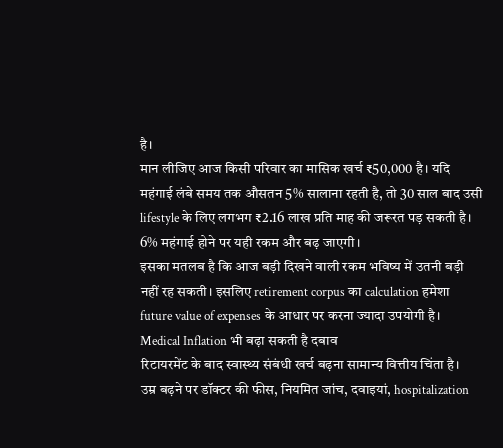है।
मान लीजिए आज किसी परिवार का मासिक खर्च ₹50,000 है। यदि महंगाई लंबे समय तक औसतन 5% सालाना रहती है, तो 30 साल बाद उसी lifestyle के लिए लगभग ₹2.16 लाख प्रति माह की जरूरत पड़ सकती है।
6% महंगाई होने पर यही रकम और बढ़ जाएगी।
इसका मतलब है कि आज बड़ी दिखने वाली रकम भविष्य में उतनी बड़ी नहीं रह सकती। इसलिए retirement corpus का calculation हमेशा future value of expenses के आधार पर करना ज्यादा उपयोगी है।
Medical Inflation भी बढ़ा सकती है दबाव
रिटायरमेंट के बाद स्वास्थ्य संबंधी खर्च बढ़ना सामान्य वित्तीय चिंता है।
उम्र बढ़ने पर डॉक्टर की फीस, नियमित जांच, दवाइयां, hospitalization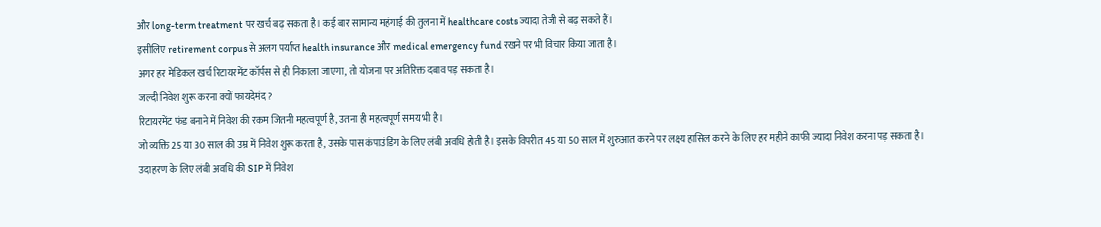और long-term treatment पर खर्च बढ़ सकता है। कई बार सामान्य महंगाई की तुलना में healthcare costs ज्यादा तेजी से बढ़ सकते हैं।
इसीलिए retirement corpus से अलग पर्याप्त health insurance और medical emergency fund रखने पर भी विचार किया जाता है।
अगर हर मेडिकल खर्च रिटायरमेंट कॉर्पस से ही निकाला जाएगा, तो योजना पर अतिरिक्त दबाव पड़ सकता है।
जल्दी निवेश शुरू करना क्यों फायदेमंद?
रिटायरमेंट फंड बनाने में निवेश की रकम जितनी महत्वपूर्ण है, उतना ही महत्वपूर्ण समय भी है।
जो व्यक्ति 25 या 30 साल की उम्र में निवेश शुरू करता है, उसके पास कंपाउंडिंग के लिए लंबी अवधि होती है। इसके विपरीत 45 या 50 साल में शुरुआत करने पर लक्ष्य हासिल करने के लिए हर महीने काफी ज्यादा निवेश करना पड़ सकता है।
उदाहरण के लिए लंबी अवधि की SIP में निवेश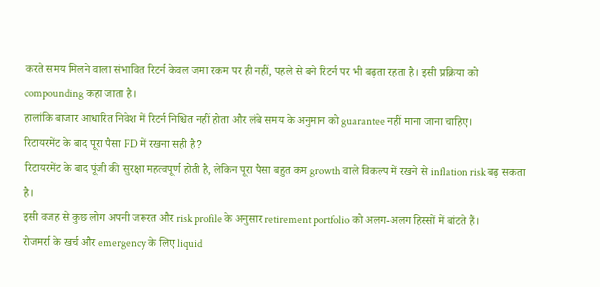करते समय मिलने वाला संभावित रिटर्न केवल जमा रकम पर ही नहीं, पहले से बने रिटर्न पर भी बढ़ता रहता है। इसी प्रक्रिया को compounding कहा जाता है।
हालांकि बाजार आधारित निवेश में रिटर्न निश्चित नहीं होता और लंबे समय के अनुमान को guarantee नहीं माना जाना चाहिए।
रिटायरमेंट के बाद पूरा पैसा FD में रखना सही है?
रिटायरमेंट के बाद पूंजी की सुरक्षा महत्वपूर्ण होती है, लेकिन पूरा पैसा बहुत कम growth वाले विकल्प में रखने से inflation risk बढ़ सकता है।
इसी वजह से कुछ लोग अपनी जरूरत और risk profile के अनुसार retirement portfolio को अलग-अलग हिस्सों में बांटते हैं।
रोजमर्रा के खर्च और emergency के लिए liquid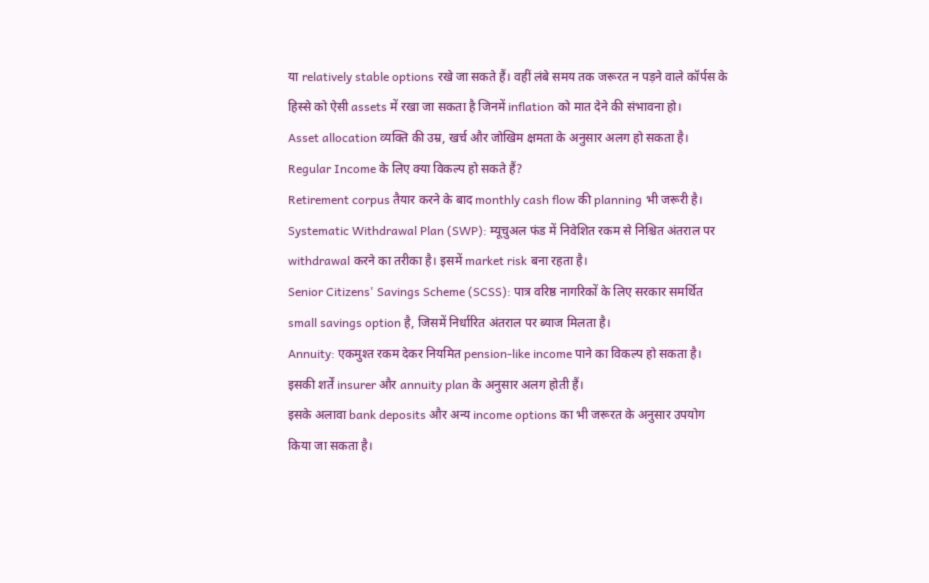या relatively stable options रखे जा सकते हैं। वहीं लंबे समय तक जरूरत न पड़ने वाले कॉर्पस के हिस्से को ऐसी assets में रखा जा सकता है जिनमें inflation को मात देने की संभावना हो।
Asset allocation व्यक्ति की उम्र, खर्च और जोखिम क्षमता के अनुसार अलग हो सकता है।
Regular Income के लिए क्या विकल्प हो सकते हैं?
Retirement corpus तैयार करने के बाद monthly cash flow की planning भी जरूरी है।
Systematic Withdrawal Plan (SWP): म्यूचुअल फंड में निवेशित रकम से निश्चित अंतराल पर withdrawal करने का तरीका है। इसमें market risk बना रहता है।
Senior Citizens' Savings Scheme (SCSS): पात्र वरिष्ठ नागरिकों के लिए सरकार समर्थित small savings option है, जिसमें निर्धारित अंतराल पर ब्याज मिलता है।
Annuity: एकमुश्त रकम देकर नियमित pension-like income पाने का विकल्प हो सकता है। इसकी शर्तें insurer और annuity plan के अनुसार अलग होती हैं।
इसके अलावा bank deposits और अन्य income options का भी जरूरत के अनुसार उपयोग किया जा सकता है।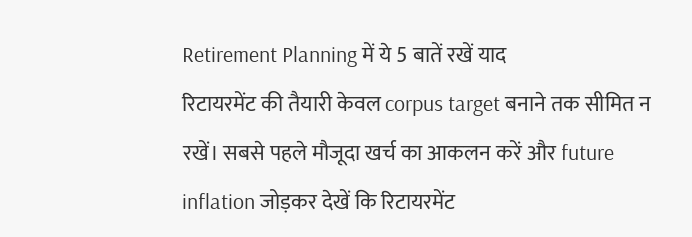Retirement Planning में ये 5 बातें रखें याद
रिटायरमेंट की तैयारी केवल corpus target बनाने तक सीमित न रखें। सबसे पहले मौजूदा खर्च का आकलन करें और future inflation जोड़कर देखें कि रिटायरमेंट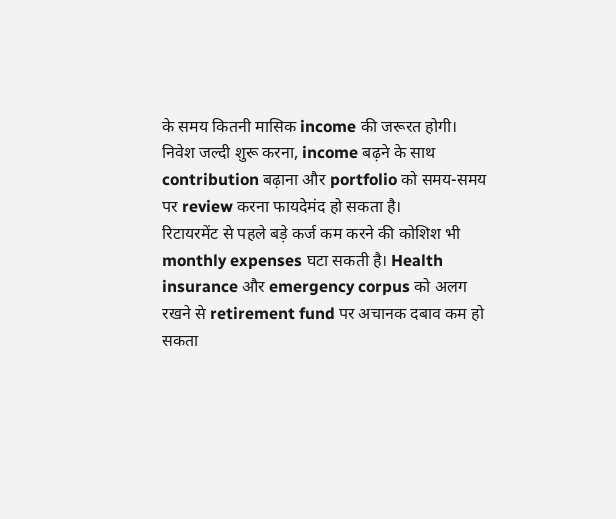के समय कितनी मासिक income की जरूरत होगी।
निवेश जल्दी शुरू करना, income बढ़ने के साथ contribution बढ़ाना और portfolio को समय-समय पर review करना फायदेमंद हो सकता है।
रिटायरमेंट से पहले बड़े कर्ज कम करने की कोशिश भी monthly expenses घटा सकती है। Health insurance और emergency corpus को अलग रखने से retirement fund पर अचानक दबाव कम हो सकता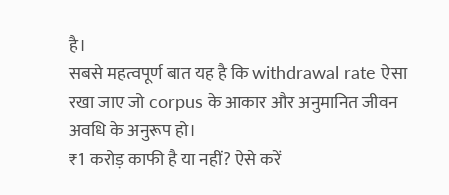है।
सबसे महत्वपूर्ण बात यह है कि withdrawal rate ऐसा रखा जाए जो corpus के आकार और अनुमानित जीवन अवधि के अनुरूप हो।
₹1 करोड़ काफी है या नहीं? ऐसे करें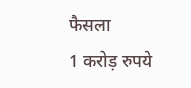फैसला
1 करोड़ रुपये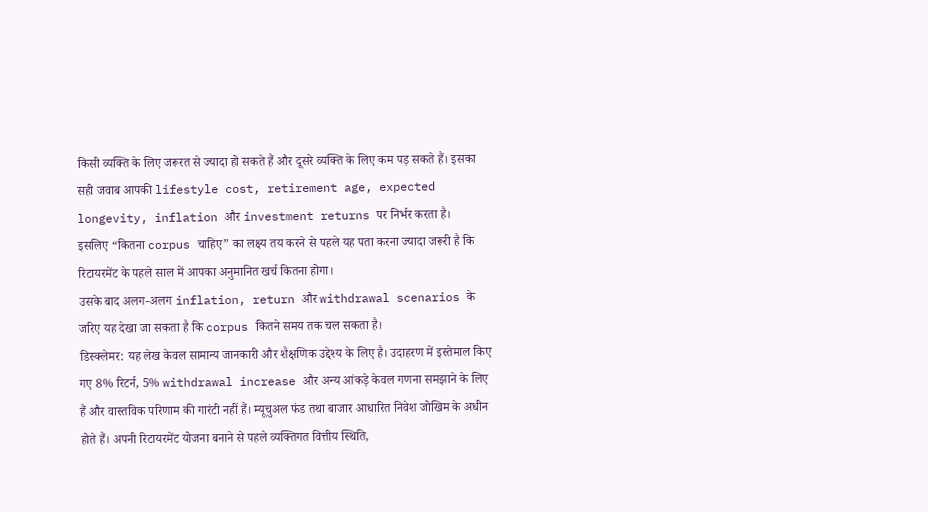किसी व्यक्ति के लिए जरूरत से ज्यादा हो सकते हैं और दूसरे व्यक्ति के लिए कम पड़ सकते हैं। इसका सही जवाब आपकी lifestyle cost, retirement age, expected longevity, inflation और investment returns पर निर्भर करता है।
इसलिए “कितना corpus चाहिए” का लक्ष्य तय करने से पहले यह पता करना ज्यादा जरूरी है कि रिटायरमेंट के पहले साल में आपका अनुमानित खर्च कितना होगा।
उसके बाद अलग-अलग inflation, return और withdrawal scenarios के जरिए यह देखा जा सकता है कि corpus कितने समय तक चल सकता है।
डिस्क्लेमर: यह लेख केवल सामान्य जानकारी और शैक्षणिक उद्देश्य के लिए है। उदाहरण में इस्तेमाल किए गए 8% रिटर्न, 5% withdrawal increase और अन्य आंकड़े केवल गणना समझाने के लिए हैं और वास्तविक परिणाम की गारंटी नहीं हैं। म्यूचुअल फंड तथा बाजार आधारित निवेश जोखिम के अधीन होते हैं। अपनी रिटायरमेंट योजना बनाने से पहले व्यक्तिगत वित्तीय स्थिति,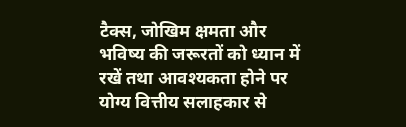टैक्स, जोखिम क्षमता और भविष्य की जरूरतों को ध्यान में रखें तथा आवश्यकता होने पर योग्य वित्तीय सलाहकार से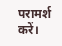परामर्श करें।